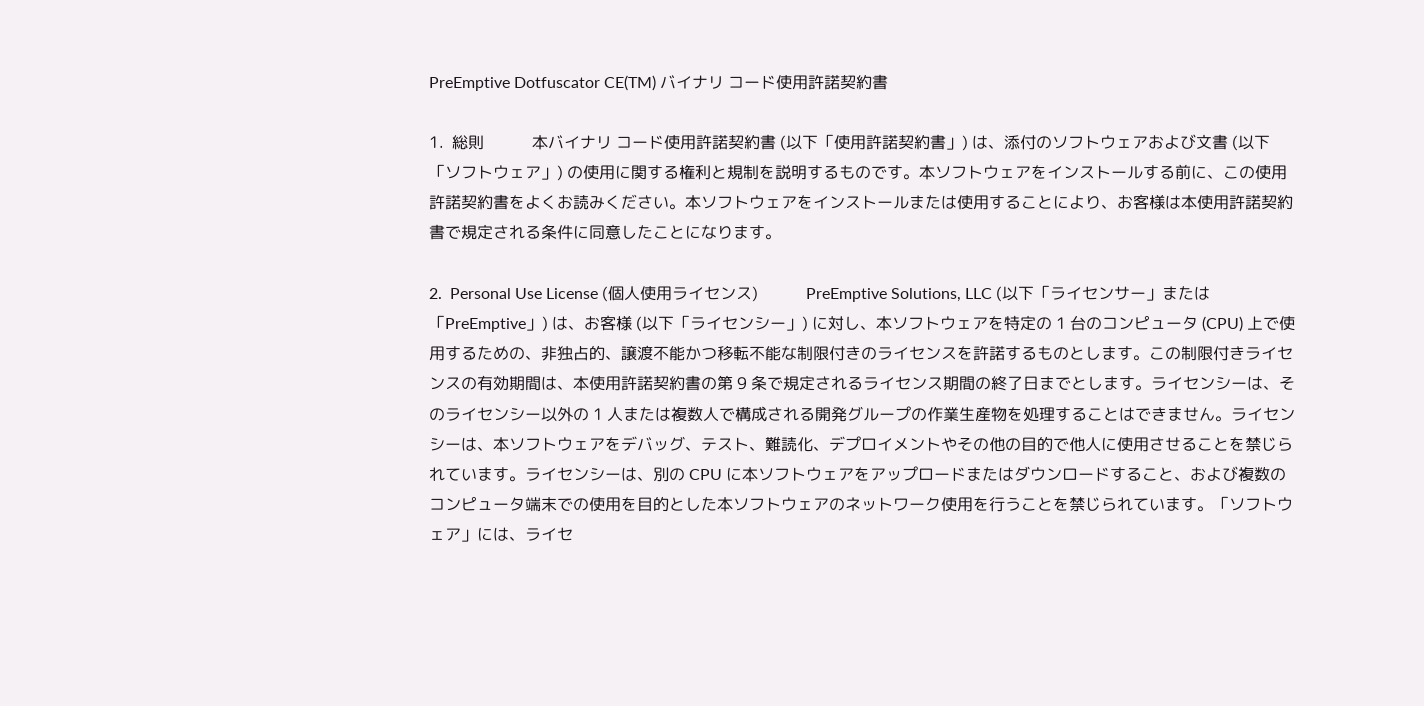PreEmptive Dotfuscator CE(TM) バイナリ コード使用許諾契約書

1.  総則　　　本バイナリ コード使用許諾契約書 (以下「使用許諾契約書」) は、添付のソフトウェアおよび文書 (以下「ソフトウェア」) の使用に関する権利と規制を説明するものです。本ソフトウェアをインストールする前に、この使用許諾契約書をよくお読みください。本ソフトウェアをインストールまたは使用することにより、お客様は本使用許諾契約書で規定される条件に同意したことになります。

2.  Personal Use License (個人使用ライセンス)　　　PreEmptive Solutions, LLC (以下「ライセンサー」または「PreEmptive」) は、お客様 (以下「ライセンシー」) に対し、本ソフトウェアを特定の 1 台のコンピュータ (CPU) 上で使用するための、非独占的、譲渡不能かつ移転不能な制限付きのライセンスを許諾するものとします。この制限付きライセンスの有効期間は、本使用許諾契約書の第 9 条で規定されるライセンス期間の終了日までとします。ライセンシーは、そのライセンシー以外の 1 人または複数人で構成される開発グループの作業生産物を処理することはできません。ライセンシーは、本ソフトウェアをデバッグ、テスト、難読化、デプロイメントやその他の目的で他人に使用させることを禁じられています。ライセンシーは、別の CPU に本ソフトウェアをアップロードまたはダウンロードすること、および複数のコンピュータ端末での使用を目的とした本ソフトウェアのネットワーク使用を行うことを禁じられています。「ソフトウェア」には、ライセ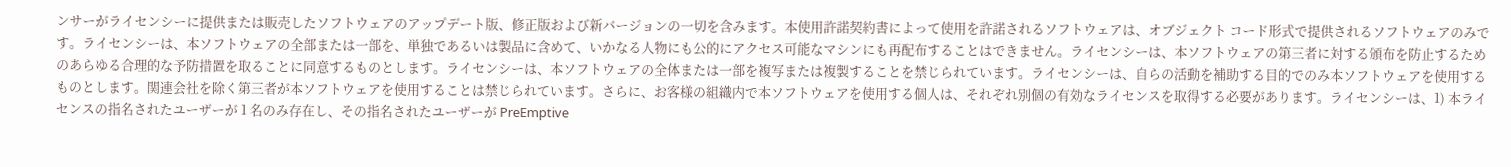ンサーがライセンシーに提供または販売したソフトウェアのアップデート版、修正版および新バージョンの一切を含みます。本使用許諾契約書によって使用を許諾されるソフトウェアは、オブジェクト コード形式で提供されるソフトウェアのみです。ライセンシーは、本ソフトウェアの全部または一部を、単独であるいは製品に含めて、いかなる人物にも公的にアクセス可能なマシンにも再配布することはできません。ライセンシーは、本ソフトウェアの第三者に対する頒布を防止するためのあらゆる合理的な予防措置を取ることに同意するものとします。ライセンシーは、本ソフトウェアの全体または一部を複写または複製することを禁じられています。ライセンシーは、自らの活動を補助する目的でのみ本ソフトウェアを使用するものとします。関連会社を除く第三者が本ソフトウェアを使用することは禁じられています。さらに、お客様の組織内で本ソフトウェアを使用する個人は、それぞれ別個の有効なライセンスを取得する必要があります。ライセンシーは、1) 本ライセンスの指名されたユーザーが 1 名のみ存在し、その指名されたユーザーが PreEmptive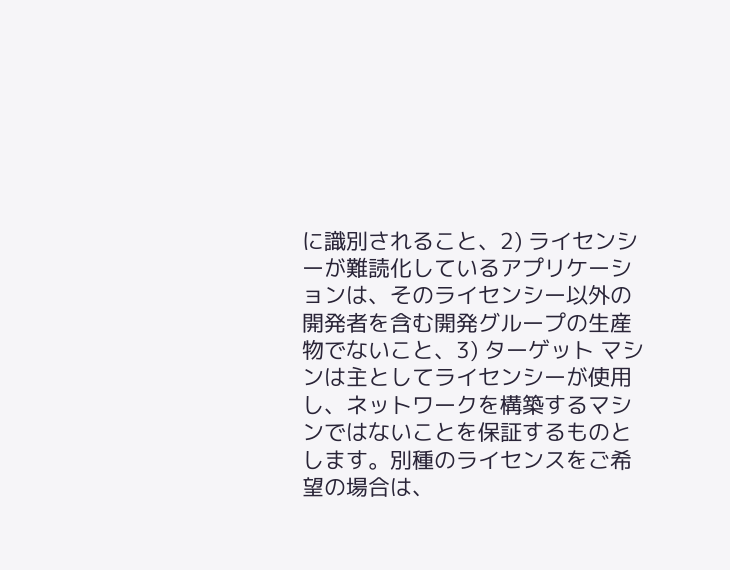に識別されること、2) ライセンシーが難読化しているアプリケーションは、そのライセンシー以外の開発者を含む開発グループの生産物でないこと、3) ターゲット マシンは主としてライセンシーが使用し、ネットワークを構築するマシンではないことを保証するものとします。別種のライセンスをご希望の場合は、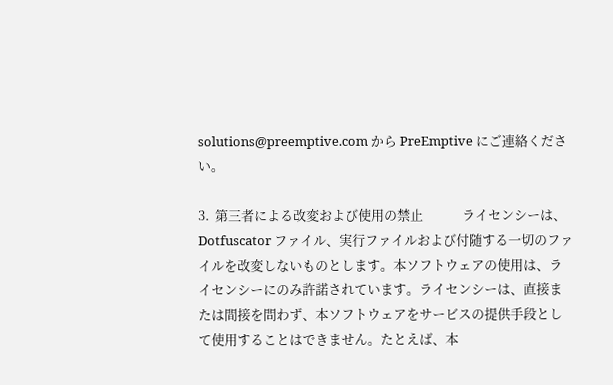solutions@preemptive.com から PreEmptive にご連絡ください。

3.  第三者による改変および使用の禁止　　　ライセンシーは、Dotfuscator ファイル、実行ファイルおよび付随する一切のファイルを改変しないものとします。本ソフトウェアの使用は、ライセンシーにのみ許諾されています。ライセンシーは、直接または間接を問わず、本ソフトウェアをサービスの提供手段として使用することはできません。たとえば、本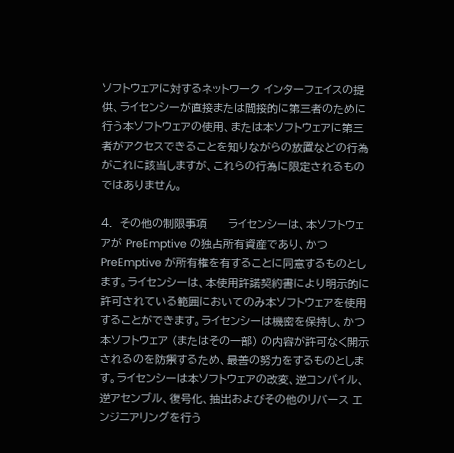ソフトウェアに対するネットワーク インターフェイスの提供、ライセンシーが直接または間接的に第三者のために行う本ソフトウェアの使用、または本ソフトウェアに第三者がアクセスできることを知りながらの放置などの行為がこれに該当しますが、これらの行為に限定されるものではありません。

4.  その他の制限事項　　　ライセンシーは、本ソフトウェアが PreEmptive の独占所有資産であり、かつ PreEmptive が所有権を有することに同意するものとします。ライセンシーは、本使用許諾契約書により明示的に許可されている範囲においてのみ本ソフトウェアを使用することができます。ライセンシーは機密を保持し、かつ本ソフトウェア (またはその一部) の内容が許可なく開示されるのを防禦するため、最善の努力をするものとします。ライセンシーは本ソフトウェアの改変、逆コンパイル、逆アセンブル、復号化、抽出およびその他のリバース エンジニアリングを行う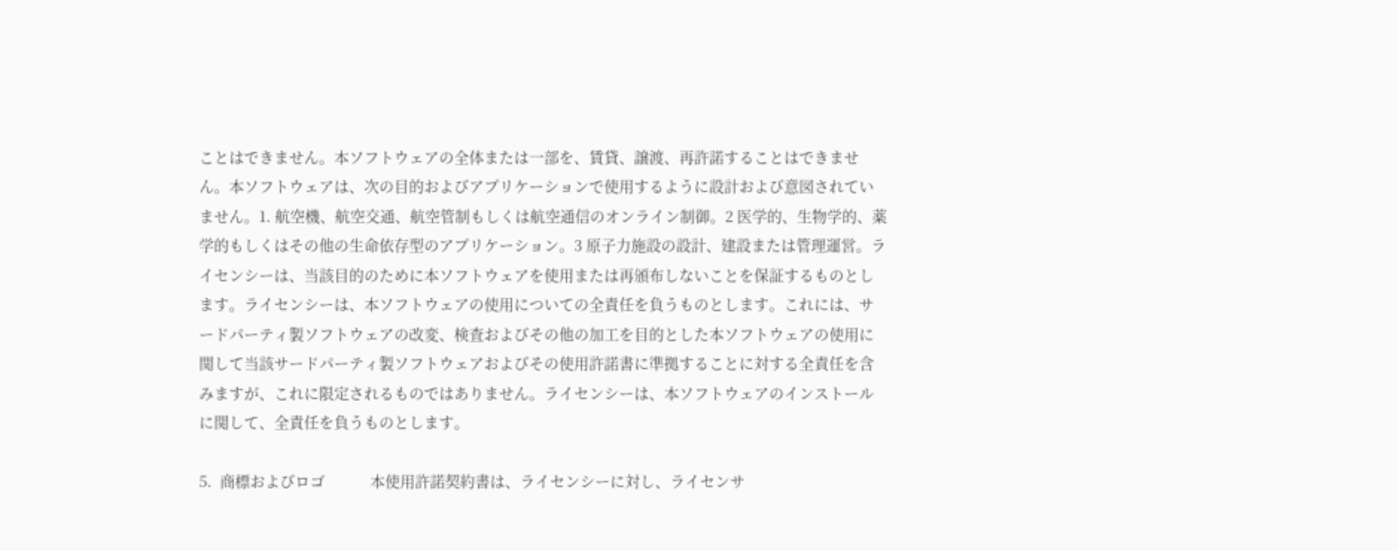ことはできません。本ソフトウェアの全体または一部を、賃貸、譲渡、再許諾することはできません。本ソフトウェアは、次の目的およびアプリケーションで使用するように設計および意図されていません。1. 航空機、航空交通、航空管制もしくは航空通信のオンライン制御。2 医学的、生物学的、薬学的もしくはその他の生命依存型のアプリケーション。3 原子力施設の設計、建設または管理運営。ライセンシーは、当該目的のために本ソフトウェアを使用または再頒布しないことを保証するものとします。ライセンシーは、本ソフトウェアの使用についての全責任を負うものとします。これには、サードパーティ製ソフトウェアの改変、検査およびその他の加工を目的とした本ソフトウェアの使用に関して当該サードパーティ製ソフトウェアおよびその使用許諾書に準拠することに対する全責任を含みますが、これに限定されるものではありません。ライセンシーは、本ソフトウェアのインストールに関して、全責任を負うものとします。

5.  商標およびロゴ　　　本使用許諾契約書は、ライセンシーに対し、ライセンサ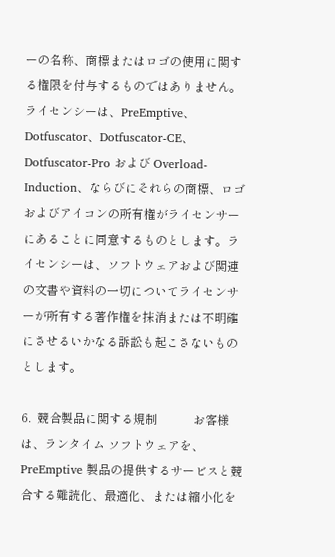ーの名称、商標またはロゴの使用に関する権限を付与するものではありません。ライセンシーは、PreEmptive、Dotfuscator、Dotfuscator-CE、Dotfuscator-Pro および Overload-Induction、ならびにそれらの商標、ロゴおよびアイコンの所有権がライセンサーにあることに同意するものとします。ライセンシーは、ソフトウェアおよび関連の文書や資料の一切についてライセンサーが所有する著作権を抹消または不明確にさせるいかなる訴訟も起こさないものとします。

6.  競合製品に関する規制　　　お客様は、ランタイム ソフトウェアを、PreEmptive 製品の提供するサービスと競合する難読化、最適化、または縮小化を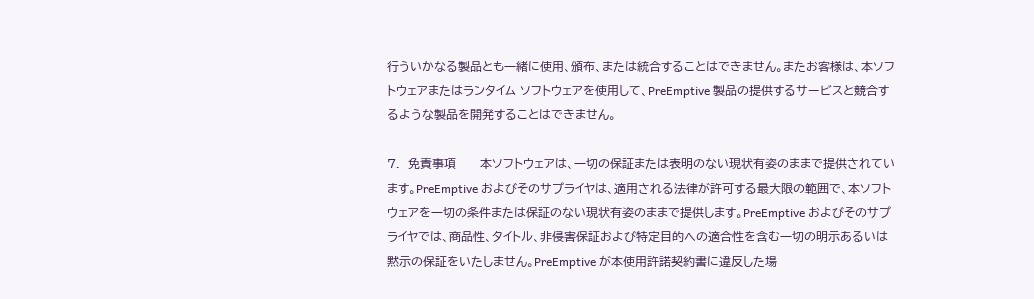行ういかなる製品とも一緒に使用、頒布、または統合することはできません。またお客様は、本ソフトウェアまたはランタイム ソフトウェアを使用して、PreEmptive 製品の提供するサービスと競合するような製品を開発することはできません。

7.  免責事項　　　本ソフトウェアは、一切の保証または表明のない現状有姿のままで提供されています。PreEmptive およびそのサプライヤは、適用される法律が許可する最大限の範囲で、本ソフトウェアを一切の条件または保証のない現状有姿のままで提供します。PreEmptive およびそのサプライヤでは、商品性、タイトル、非侵害保証および特定目的への適合性を含む一切の明示あるいは黙示の保証をいたしません。PreEmptive が本使用許諾契約書に違反した場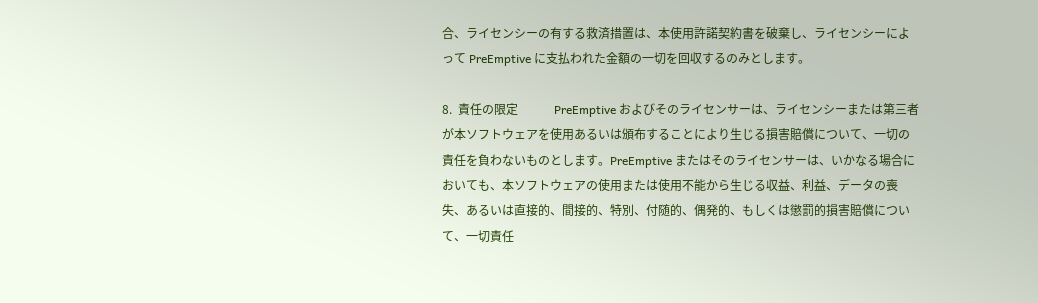合、ライセンシーの有する救済措置は、本使用許諾契約書を破棄し、ライセンシーによって PreEmptive に支払われた金額の一切を回収するのみとします。

8.  責任の限定　　　PreEmptive およびそのライセンサーは、ライセンシーまたは第三者が本ソフトウェアを使用あるいは頒布することにより生じる損害賠償について、一切の責任を負わないものとします。PreEmptive またはそのライセンサーは、いかなる場合においても、本ソフトウェアの使用または使用不能から生じる収益、利益、データの喪失、あるいは直接的、間接的、特別、付随的、偶発的、もしくは懲罰的損害賠償について、一切責任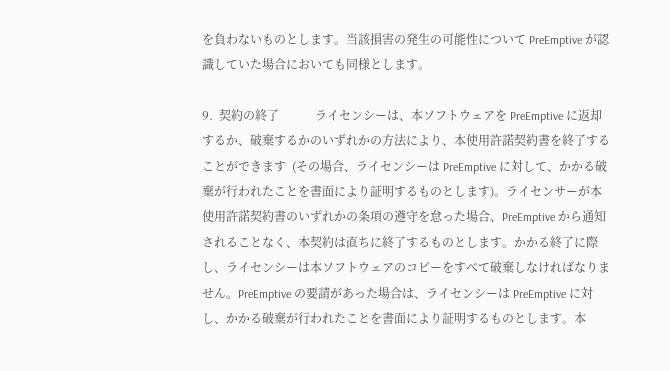を負わないものとします。当該損害の発生の可能性について PreEmptive が認識していた場合においても同様とします。

9.  契約の終了　　　ライセンシーは、本ソフトウェアを PreEmptive に返却するか、破棄するかのいずれかの方法により、本使用許諾契約書を終了することができます  (その場合、ライセンシーは PreEmptive に対して、かかる破棄が行われたことを書面により証明するものとします)。ライセンサーが本使用許諾契約書のいずれかの条項の遵守を怠った場合、PreEmptive から通知されることなく、本契約は直ちに終了するものとします。かかる終了に際し、ライセンシーは本ソフトウェアのコピーをすべて破棄しなければなりません。PreEmptive の要請があった場合は、ライセンシーは PreEmptive に対し、かかる破棄が行われたことを書面により証明するものとします。本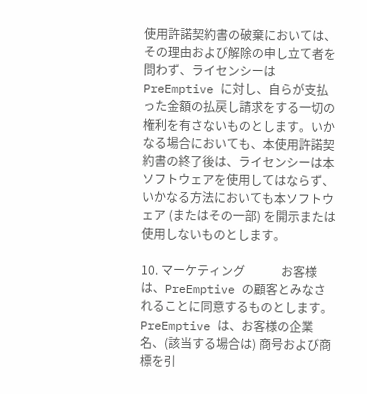使用許諾契約書の破棄においては、その理由および解除の申し立て者を問わず、ライセンシーは PreEmptive に対し、自らが支払った金額の払戻し請求をする一切の権利を有さないものとします。いかなる場合においても、本使用許諾契約書の終了後は、ライセンシーは本ソフトウェアを使用してはならず、いかなる方法においても本ソフトウェア (またはその一部) を開示または使用しないものとします。

10. マーケティング　　　お客様は、PreEmptive の顧客とみなされることに同意するものとします。PreEmptive は、お客様の企業名、(該当する場合は) 商号および商標を引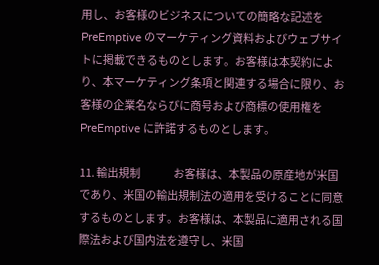用し、お客様のビジネスについての簡略な記述を PreEmptive のマーケティング資料およびウェブサイトに掲載できるものとします。お客様は本契約により、本マーケティング条項と関連する場合に限り、お客様の企業名ならびに商号および商標の使用権を PreEmptive に許諾するものとします。

11. 輸出規制　　　お客様は、本製品の原産地が米国であり、米国の輸出規制法の適用を受けることに同意するものとします。お客様は、本製品に適用される国際法および国内法を遵守し、米国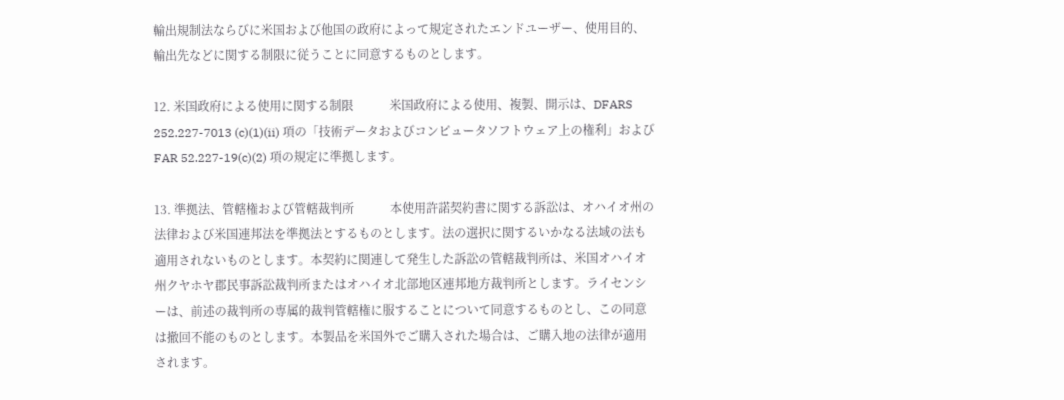輸出規制法ならびに米国および他国の政府によって規定されたエンドユーザー、使用目的、輸出先などに関する制限に従うことに同意するものとします。

12. 米国政府による使用に関する制限　　　米国政府による使用、複製、開示は、DFARS 252.227-7013 (c)(1)(ii) 項の「技術データおよびコンピュータソフトウェア上の権利」およびFAR 52.227-19(c)(2) 項の規定に準拠します。

13. 準拠法、管轄権および管轄裁判所　　　本使用許諾契約書に関する訴訟は、オハイオ州の法律および米国連邦法を準拠法とするものとします。法の選択に関するいかなる法域の法も適用されないものとします。本契約に関連して発生した訴訟の管轄裁判所は、米国オハイオ州クヤホヤ郡民事訴訟裁判所またはオハイオ北部地区連邦地方裁判所とします。ライセンシーは、前述の裁判所の専属的裁判管轄権に服することについて同意するものとし、この同意は撤回不能のものとします。本製品を米国外でご購入された場合は、ご購入地の法律が適用されます。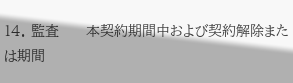14. 監査　　　本契約期間中および契約解除または期間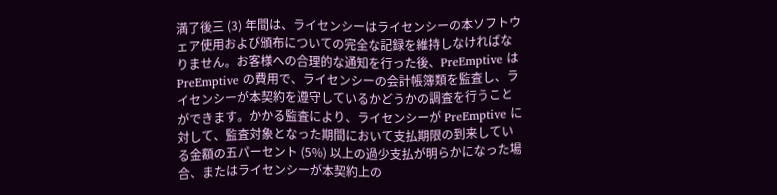満了後三 (3) 年間は、ライセンシーはライセンシーの本ソフトウェア使用および頒布についての完全な記録を維持しなければなりません。お客様への合理的な通知を行った後、PreEmptive は PreEmptive の費用で、ライセンシーの会計帳簿類を監査し、ライセンシーが本契約を遵守しているかどうかの調査を行うことができます。かかる監査により、ライセンシーが PreEmptive に対して、監査対象となった期間において支払期限の到来している金額の五パーセント (5%) 以上の過少支払が明らかになった場合、またはライセンシーが本契約上の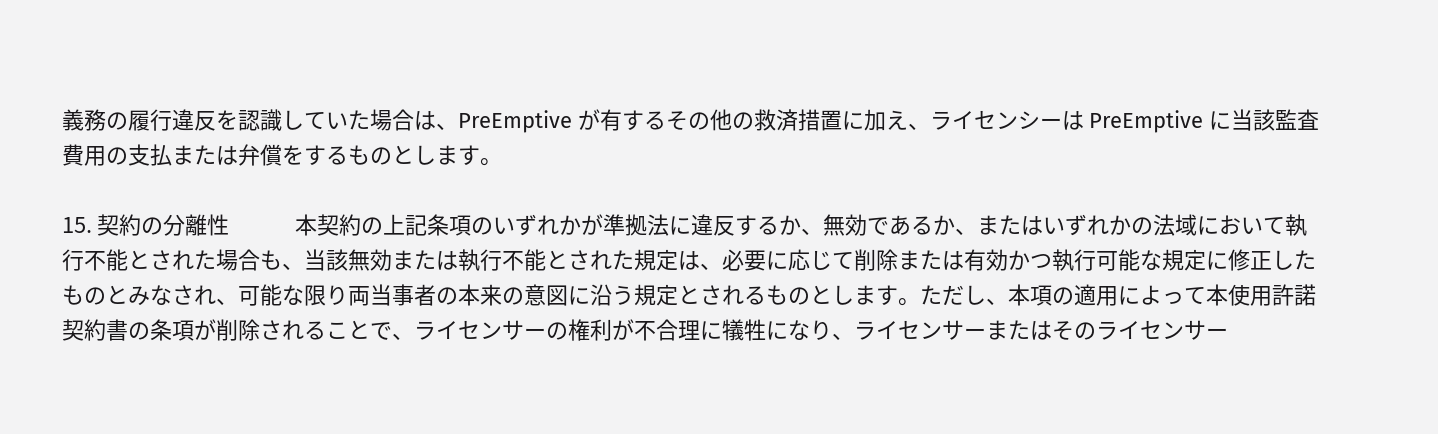義務の履行違反を認識していた場合は、PreEmptive が有するその他の救済措置に加え、ライセンシーは PreEmptive に当該監査費用の支払または弁償をするものとします。

15. 契約の分離性　　　本契約の上記条項のいずれかが準拠法に違反するか、無効であるか、またはいずれかの法域において執行不能とされた場合も、当該無効または執行不能とされた規定は、必要に応じて削除または有効かつ執行可能な規定に修正したものとみなされ、可能な限り両当事者の本来の意図に沿う規定とされるものとします。ただし、本項の適用によって本使用許諾契約書の条項が削除されることで、ライセンサーの権利が不合理に犠牲になり、ライセンサーまたはそのライセンサー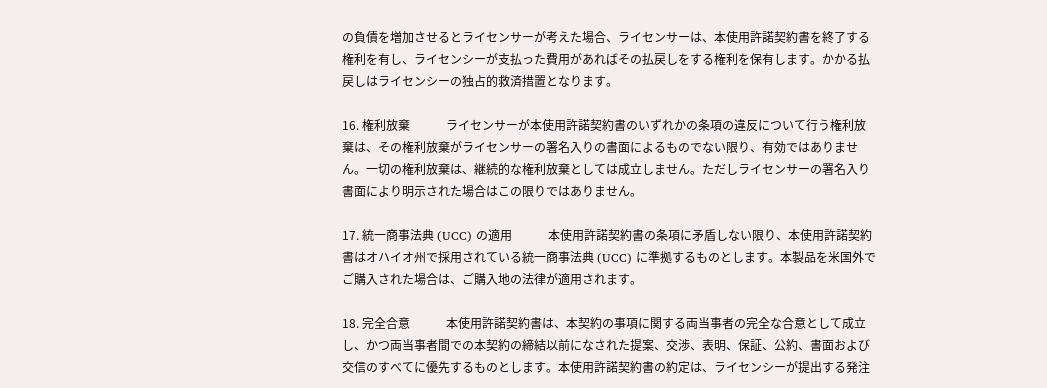の負債を増加させるとライセンサーが考えた場合、ライセンサーは、本使用許諾契約書を終了する権利を有し、ライセンシーが支払った費用があればその払戻しをする権利を保有します。かかる払戻しはライセンシーの独占的救済措置となります。

16. 権利放棄　　　ライセンサーが本使用許諾契約書のいずれかの条項の違反について行う権利放棄は、その権利放棄がライセンサーの署名入りの書面によるものでない限り、有効ではありません。一切の権利放棄は、継続的な権利放棄としては成立しません。ただしライセンサーの署名入り書面により明示された場合はこの限りではありません。

17. 統一商事法典 (UCC) の適用　　　本使用許諾契約書の条項に矛盾しない限り、本使用許諾契約書はオハイオ州で採用されている統一商事法典 (UCC) に準拠するものとします。本製品を米国外でご購入された場合は、ご購入地の法律が適用されます。

18. 完全合意　　　本使用許諾契約書は、本契約の事項に関する両当事者の完全な合意として成立し、かつ両当事者間での本契約の締結以前になされた提案、交渉、表明、保証、公約、書面および交信のすべてに優先するものとします。本使用許諾契約書の約定は、ライセンシーが提出する発注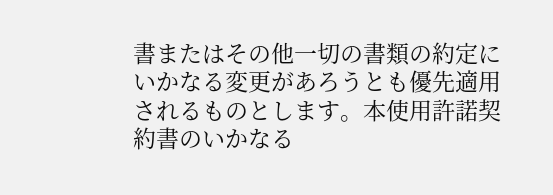書またはその他一切の書類の約定にいかなる変更があろうとも優先適用されるものとします。本使用許諾契約書のいかなる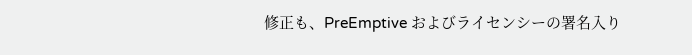修正も、PreEmptive およびライセンシーの署名入り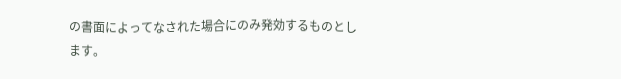の書面によってなされた場合にのみ発効するものとします。